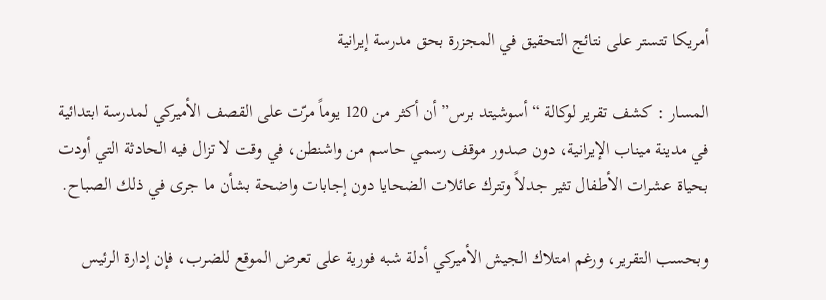أمريكا تتستر على نتائج التحقيق في المجزرة بحق مدرسة إيرانية

المسار : كشف تقرير لوكالة “أسوشيتد برس” أن أكثر من 120 يوماً مرّت على القصف الأميركي لمدرسة ابتدائية في مدينة ميناب الإيرانية، دون صدور موقف رسمي حاسم من واشنطن، في وقت لا تزال فيه الحادثة التي أودت بحياة عشرات الأطفال تثير جدلاً وتترك عائلات الضحايا دون إجابات واضحة بشأن ما جرى في ذلك الصباح.

وبحسب التقرير، ورغم امتلاك الجيش الأميركي أدلة شبه فورية على تعرض الموقع للضرب، فإن إدارة الرئيس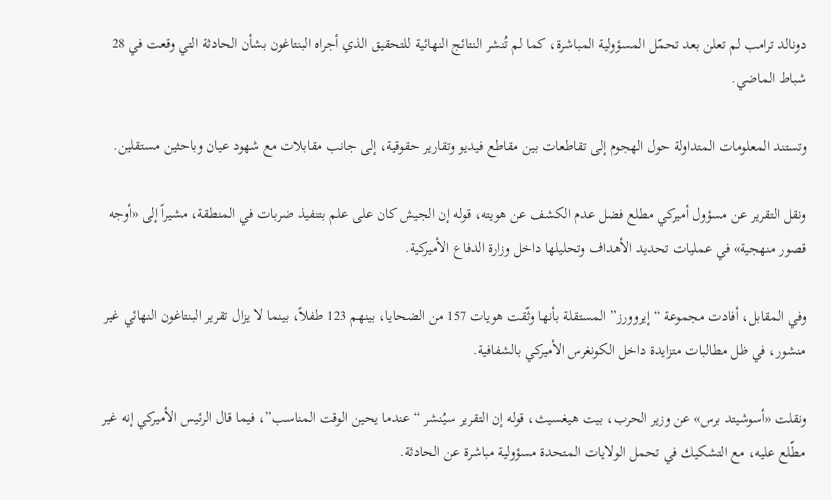دونالد ترامب لم تعلن بعد تحمّل المسؤولية المباشرة، كما لم تُنشر النتائج النهائية للتحقيق الذي أجراه البنتاغون بشأن الحادثة التي وقعت في 28 شباط الماضي.

وتستند المعلومات المتداولة حول الهجوم إلى تقاطعات بين مقاطع فيديو وتقارير حقوقية، إلى جانب مقابلات مع شهود عيان وباحثين مستقلين.

ونقل التقرير عن مسؤول أميركي مطلع فضل عدم الكشف عن هويته، قوله إن الجيش كان على علم بتنفيذ ضربات في المنطقة، مشيراً إلى «أوجه قصور منهجية» في عمليات تحديد الأهداف وتحليلها داخل وزارة الدفاع الأميركية.

وفي المقابل، أفادت مجموعة “إيروورز” المستقلة بأنها وثّقت هويات 157 من الضحايا، بينهم 123 طفلاً، بينما لا يزال تقرير البنتاغون النهائي غير منشور، في ظل مطالبات متزايدة داخل الكونغرس الأميركي بالشفافية.

ونقلت «أسوشيتد برس» عن وزير الحرب، بيت هيغسيث، قوله إن التقرير سيُنشر “عندما يحين الوقت المناسب”، فيما قال الرئيس الأميركي إنه غير مطّلع عليه، مع التشكيك في تحمل الولايات المتحدة مسؤولية مباشرة عن الحادثة.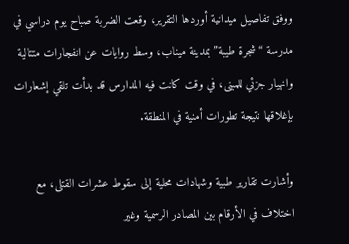ووفق تفاصيل ميدانية أوردها التقرير، وقعت الضربة صباح يوم دراسي في مدرسة “شجرة طيبة” بمدينة ميناب، وسط روايات عن انفجارات متتالية وانهيار جزئي للمبنى، في وقت كانت فيه المدارس قد بدأت تلقي إشعارات بإغلاقها نتيجة تطورات أمنية في المنطقة.

وأشارت تقارير طبية وشهادات محلية إلى سقوط عشرات القتلى، مع اختلاف في الأرقام بين المصادر الرسمية وغير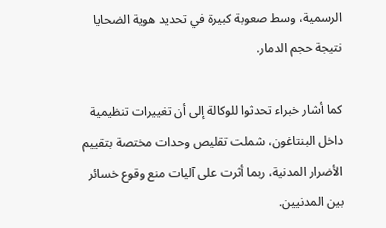الرسمية، وسط صعوبة كبيرة في تحديد هوية الضحايا نتيجة حجم الدمار.

كما أشار خبراء تحدثوا للوكالة إلى أن تغييرات تنظيمية داخل البنتاغون، شملت تقليص وحدات مختصة بتقييم الأضرار المدنية، ربما أثرت على آليات منع وقوع خسائر بين المدنيين.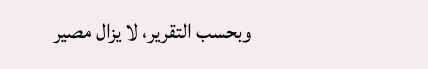وبحسب التقرير، لا يزال مصير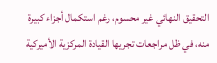التحقيق النهائي غير محسوم، رغم استكمال أجزاء كبيرة منه، في ظل مراجعات تجريها القيادة المركزية الأميركية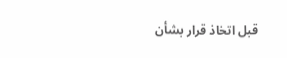قبل اتخاذ قرار بشأن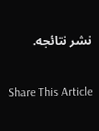نشر نتائجه.

Share This Article